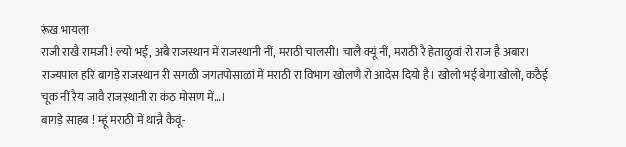रूंख भायला
राजी राखै रामजी ! ल्यो भई, अबै राजस्थान में राजस्थानी नीं, मराठी चालसी। चालै क्यूं नीं, मराठी रै हेताळुवां रो राज है अबार। राज्यपाल हरि बागड़े राजस्थान री सगळी जगतपोसाळां में मराठी रा विभाग खोलणै रो आदेस दियो है। खोलो भई बेगा खोलो, कठैई चूक नीं रैय जावै राजस्थानी रा कंठ मोसण में…।
बागड़े साहब ! म्हूं मराठी में थान्नै कैवूं-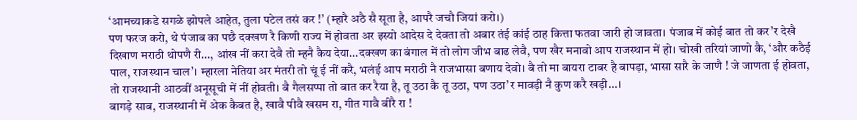‘आमच्याकडे सगळे झोपले आहेत, तुला पटेल तसं कर !’ (म्हारै अठै सै सूता है, आपरै जचौ जियां करो।)
पण फरज करो, थे पंजाब का पछै दक्खण रै किणी राज्य में होवता अर इस्यो आदेस दे देवता तो अबार तंई कांई ठाह कित्ता फतवा जारी हो जावता। पंजाब में कोई बात तो कर’र देखै दिखाण मराठी थोपणै री…, आंख नीं करा देवै तो म्हनै कैय देया…दक्खण का बंगाल में तो लोग जीभ बाढ लेवै, पण खैर मनावो आप राजस्थान में हो। चोखी तरियां जाणो कै, ‘और कठैई पाल, राजस्थान चाल’। म्हारला नेतिया अर मंतरी तो चूं ई नीं करै, भलंई आप मराठी नै राजभासा बणाय देवो। बै तो मा बायरा टाबर है बापड़ा, भासा सारै के जाणै ! जे जाणता ई होवता, तो राजस्थानी आठवीं अनूसूची में नीं होवती। बै गैलसप्पा तो बात कर रैया है, तू उठा कै तू उठा, पण उठा’र मावड़ी नै कुण करै खड़ी…।
बागड़े साब, राजस्थानी में अेक कैबत है, खावै पीवै खसम रा, गीत गावै बीरै रा !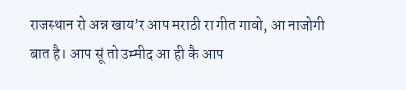राजस्थान रो अन्न खाय’र आप मराठी रा गीत गावो, आ नाजोगी बात है। आप सूं तो उम्मीद आ ही कै आप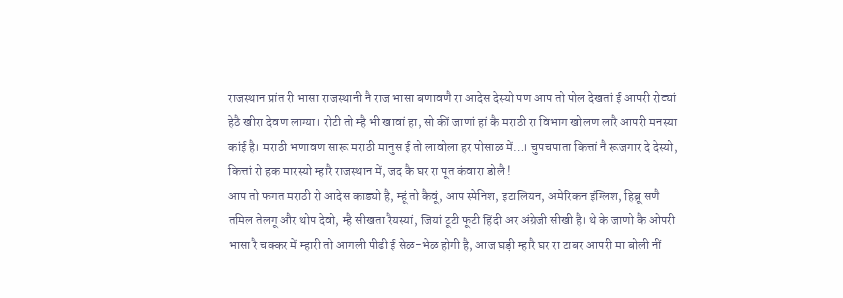राजस्थान प्रांत री भासा राजस्थानी नै राज भासा बणावणै रा आदेस देस्यो पण आप तो पोल देखतां ई आपरी रोट्यां हेठै खीरा देवण लाग्या। रोटी तो म्है भी खावां हा, सो कीं जाणां हां कै मराठी रा विभाग खोलण लारै आपरी मनस्या कांई है। मराठी भणावण सारू मराठी मानुस ई तो लावोला हर पोसाळ में…। चुपचपाता कित्तां नै रूजगार दे देस्यो, कित्तां रो हक मारस्यो म्हारै राजस्थान में, जद कै घर रा पूत कंवारा डोलै !
आप तो फगत मराठी रो आदेस काड्यो है, म्हूं तो कैवूं, आप स्पेनिश, इटालियन, अमेरिकन इंग्लिश, हिब्रू सणै तमिल तेलगू और थोप देवो, म्है सीखता रैयस्यां, जियां टूटी फूटी हिंदी अर अंग्रेजी सीखी है। थे के जाणो कै ओपरी भासा रै चक्कर में म्हारी तो आगली पीढी ई सेळ-भेळ होगी है, आज घड़ी म्हारै घर रा टाबर आपरी मा बोली नीं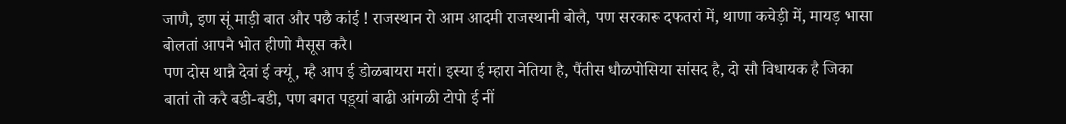जाणै, इण सूं माड़ी बात और पछै कांई ! राजस्थान रो आम आदमी राजस्थानी बोलै, पण सरकारू दफतरां में, थाणा कचेड़ी में, मायड़ भासा बोलतां आपनै भोत हीणो मैसूस करै।
पण दोस थान्नै देवां ई क्यूं, म्है आप ई डोळबायरा मरां। इस्या ई म्हारा नेतिया है, पैंतीस धौळपोसिया सांसद है, दो सौ विधायक है जिका बातां तो करै बडी-बडी, पण बगत पड़्यां बाढी आंगळी टोपो ई नीं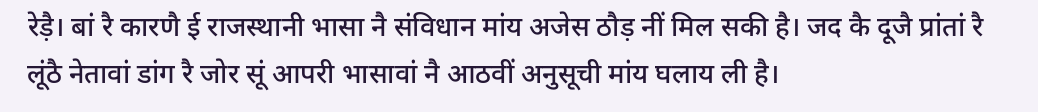रेड़ै। बां रै कारणै ई राजस्थानी भासा नै संविधान मांय अजेस ठौड़ नीं मिल सकी है। जद कै दूजै प्रांतां रै लूंठै नेतावां डांग रै जोर सूं आपरी भासावां नै आठवीं अनुसूची मांय घलाय ली है।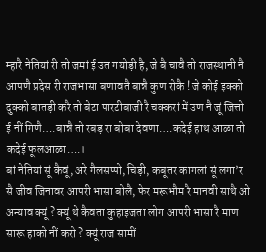म्हारै नेतियां री तो जमां ई उत गयोड़ी है, जे बै चावै तो राजस्थानी नै आपणै प्रदेस री राजभासा बणावतै बान्नै कुण रोकै ! जे कोई इक्को दुक्को बातड़ी करै तो बेटा पारटीबाजी रै चक्करां में उण नै जूं जित्तो ई नीं गिणै….बान्नै तो रबड़ रा बोबा देवणा….कदेई हाथ आळा तो कदेई फूलआळा….।
बां नेतियां सूं कैवूं, अरे गैलसप्पो, चिड़ी, कबूतर कागलां सूं लगा’र सै जीव जिनावर आपरी भासा बोलै, फेर मरूभौम रै मानवी साथै ओ अन्याव क्यूं ? क्यूं थे कैवता कुहाइजता लोग आपरी भासा रै माण सारू हाको नीं करो ? क्यूं राज सामीं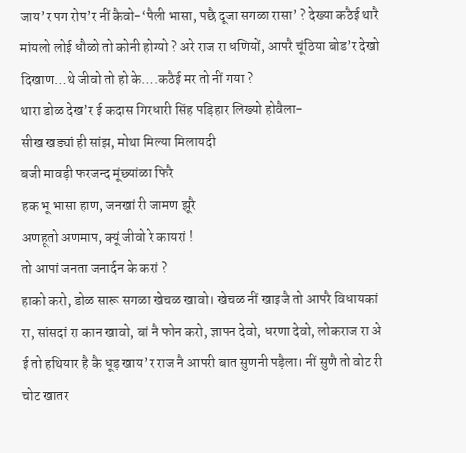जाय’र पग रोप’र नीं कैवो-‘पैली भासा, पछै दूजा सगळा रासा’ ? देख्या कठैई थारै मांयलो लोई धौळो तो कोनी होग्यो ? अरे राज रा धणियों, आपरै चूंठिया बोड’र देखो दिखाण…थे जीवो तो हो के….कठैई मर तो नीं गया ?
थारा डोळ देख’र ई कदास गिरधारी सिंह पड़िहार लिख्यो होवैला-
सीख खड्यां ही सांझ, मोथा मिल्या मिलायदी
बजी मावड़ी फरजन्द मूंछ्यांळा फिरै
हक भू भासा हाण, जनखां री जामण झूरै
अणहूतो अणमाप, क्यूं जीवो रे कायरां !
तो आपां जनता जनार्दन के करां ?
हाको करो, डोळ सारू सगळा खेचळ खावो। खेचळ नीं खाइजै तो आपरै विधायकां रा, सांसदां रा कान खावो, बां नै फोन करो, ज्ञापन देवो, धरणा देवो, लोकराज रा अे ई तो हथियार है कै धूड़ खाय’र राज नै आपरी बात सुणनी पड़ैला। नीं सुणै तो वोट री चोट खातर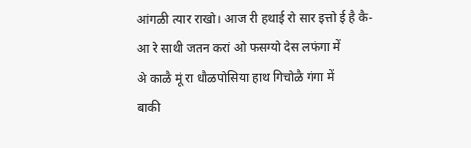आंगळी त्यार राखो। आज री हथाई रो सार इत्तो ई है कै-
आ रे साथी जतन करां ओ फसग्यो देस लफंगा में
अे काळै मूं रा धौळपोसिया हाथ गिचोळै गंगा में
बाकी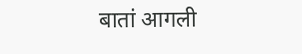बातां आगली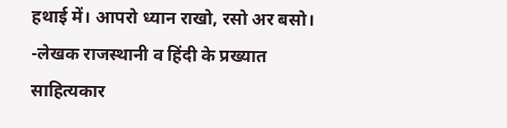हथाई में। आपरो ध्यान राखो, रसो अर बसो।
-लेखक राजस्थानी व हिंदी के प्रख्यात साहित्यकार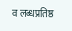व लब्धप्रतिष्ठ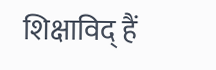शिक्षाविद् हैं